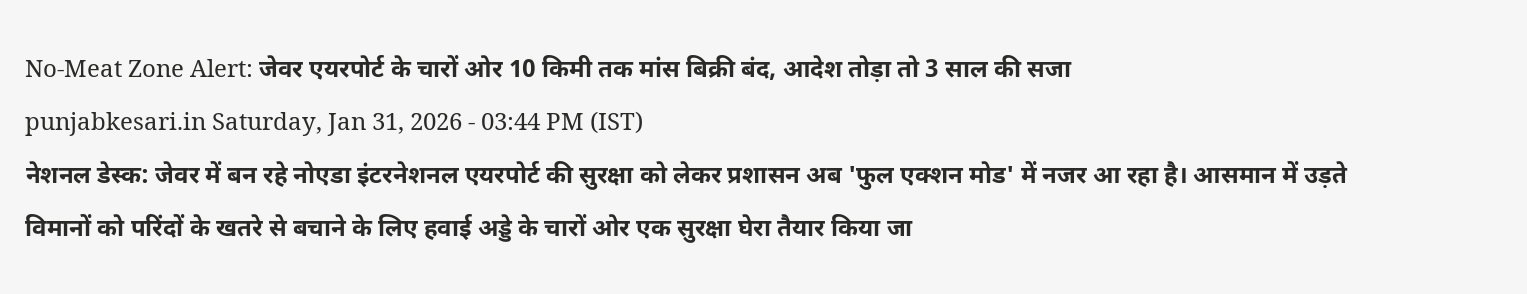No-Meat Zone Alert: जेवर एयरपोर्ट के चारों ओर 10 किमी तक मांस बिक्री बंद, आदेश तोड़ा तो 3 साल की सजा
punjabkesari.in Saturday, Jan 31, 2026 - 03:44 PM (IST)
नेशनल डेस्क: जेवर में बन रहे नोएडा इंटरनेशनल एयरपोर्ट की सुरक्षा को लेकर प्रशासन अब 'फुल एक्शन मोड' में नजर आ रहा है। आसमान में उड़ते विमानों को परिंदों के खतरे से बचाने के लिए हवाई अड्डे के चारों ओर एक सुरक्षा घेरा तैयार किया जा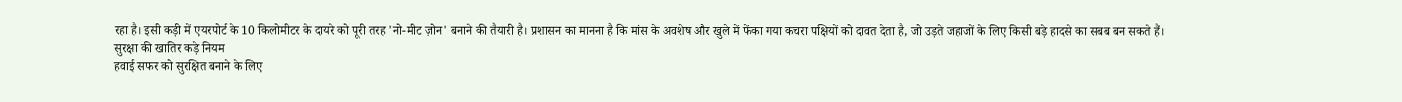रहा है। इसी कड़ी में एयरपोर्ट के 10 किलोमीटर के दायरे को पूरी तरह 'नो-मीट ज़ोन' बनाने की तैयारी है। प्रशासन का मानना है कि मांस के अवशेष और खुले में फेंका गया कचरा पक्षियों को दावत देता है, जो उड़ते जहाजों के लिए किसी बड़े हादसे का सबब बन सकते हैं।
सुरक्षा की खातिर कड़े नियम
हवाई सफर को सुरक्षित बनाने के लिए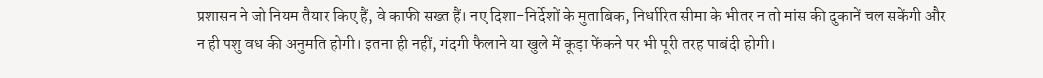प्रशासन ने जो नियम तैयार किए हैं, वे काफी सख्त हैं। नए दिशा-निर्देशों के मुताबिक, निर्धारित सीमा के भीतर न तो मांस की दुकानें चल सकेंगी और न ही पशु वध की अनुमति होगी। इतना ही नहीं, गंदगी फैलाने या खुले में कूड़ा फेंकने पर भी पूरी तरह पाबंदी होगी।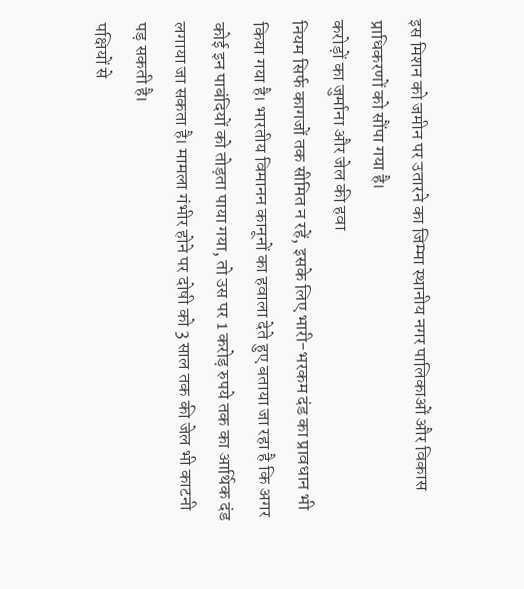इस मिशन को जमीन पर उतारने का जिम्मा स्थानीय नगर पालिकाओं और विकास प्राधिकरणों को सौंपा गया है।
करोड़ों का जुर्माना और जेल की हवा
नियम सिर्फ कागजों तक सीमित न रहें, इसके लिए भारी-भरकम दंड का प्रावधान भी किया गया है। भारतीय विमानन कानूनों का हवाला देते हुए बताया जा रहा है कि अगर कोई इन पाबंदियों को तोड़ता पाया गया, तो उस पर 1 करोड़ रुपये तक का आर्थिक दंड लगाया जा सकता है। मामला गंभीर होने पर दोषी को 3 साल तक की जेल भी काटनी पड़ सकती है।
पक्षियों से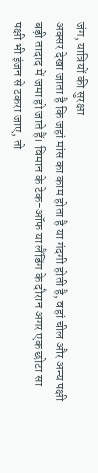जंग, यात्रियों की सुरक्षा
अक्सर देखा जाता है कि जहां मांस का काम होता है या गंदगी होती है, वहां चील और अन्य पक्षी बड़ी तादाद में जमा हो जाते हैं। विमान के टेक-ऑफ या लैंडिंग के दौरान अगर एक छोटा सा पक्षी भी इंजन से टकरा जाए, तो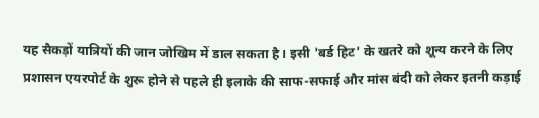यह सैकड़ों यात्रियों की जान जोखिम में डाल सकता है। इसी 'बर्ड हिट' के खतरे को शून्य करने के लिए प्रशासन एयरपोर्ट के शुरू होने से पहले ही इलाके की साफ-सफाई और मांस बंदी को लेकर इतनी कड़ाई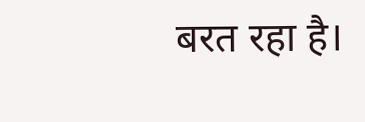बरत रहा है।